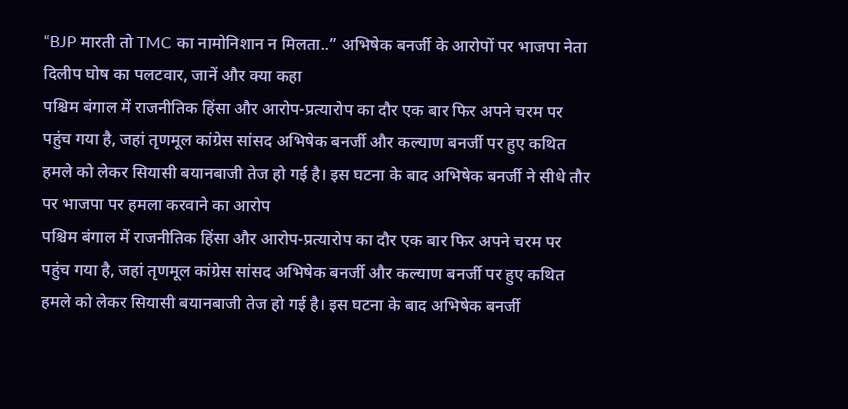“BJP मारती तो TMC का नामोनिशान न मिलता..” अभिषेक बनर्जी के आरोपों पर भाजपा नेता दिलीप घोष का पलटवार, जानें और क्या कहा
पश्चिम बंगाल में राजनीतिक हिंसा और आरोप-प्रत्यारोप का दौर एक बार फिर अपने चरम पर पहुंच गया है, जहां तृणमूल कांग्रेस सांसद अभिषेक बनर्जी और कल्याण बनर्जी पर हुए कथित हमले को लेकर सियासी बयानबाजी तेज हो गई है। इस घटना के बाद अभिषेक बनर्जी ने सीधे तौर पर भाजपा पर हमला करवाने का आरोप
पश्चिम बंगाल में राजनीतिक हिंसा और आरोप-प्रत्यारोप का दौर एक बार फिर अपने चरम पर पहुंच गया है, जहां तृणमूल कांग्रेस सांसद अभिषेक बनर्जी और कल्याण बनर्जी पर हुए कथित हमले को लेकर सियासी बयानबाजी तेज हो गई है। इस घटना के बाद अभिषेक बनर्जी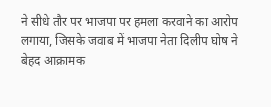ने सीधे तौर पर भाजपा पर हमला करवाने का आरोप लगाया, जिसके जवाब में भाजपा नेता दिलीप घोष ने बेहद आक्रामक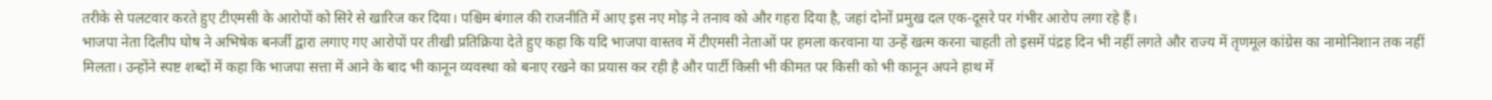तरीके से पलटवार करते हुए टीएमसी के आरोपों को सिरे से खारिज कर दिया। पश्चिम बंगाल की राजनीति में आए इस नए मोड़ ने तनाव को और गहरा दिया है, जहां दोनों प्रमुख दल एक-दूसरे पर गंभीर आरोप लगा रहे हैं।
भाजपा नेता दिलीप घोष ने अभिषेक बनर्जी द्वारा लगाए गए आरोपों पर तीखी प्रतिक्रिया देते हुए कहा कि यदि भाजपा वास्तव में टीएमसी नेताओं पर हमला करवाना या उन्हें खत्म करना चाहती तो इसमें पंद्रह दिन भी नहीं लगते और राज्य में तृणमूल कांग्रेस का नामोनिशान तक नहीं मिलता। उन्होंने स्पष्ट शब्दों में कहा कि भाजपा सत्ता में आने के बाद भी कानून व्यवस्था को बनाए रखने का प्रयास कर रही है और पार्टी किसी भी कीमत पर किसी को भी कानून अपने हाथ में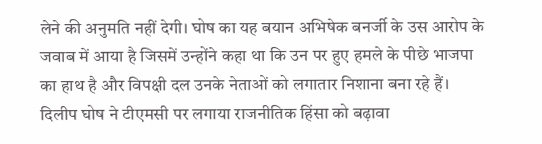लेने की अनुमति नहीं देगी। घोष का यह बयान अभिषेक बनर्जी के उस आरोप के जवाब में आया है जिसमें उन्होंने कहा था कि उन पर हुए हमले के पीछे भाजपा का हाथ है और विपक्षी दल उनके नेताओं को लगातार निशाना बना रहे हैं।
दिलीप घोष ने टीएमसी पर लगाया राजनीतिक हिंसा को बढ़ावा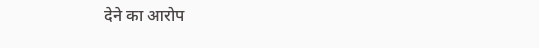देने का आरोप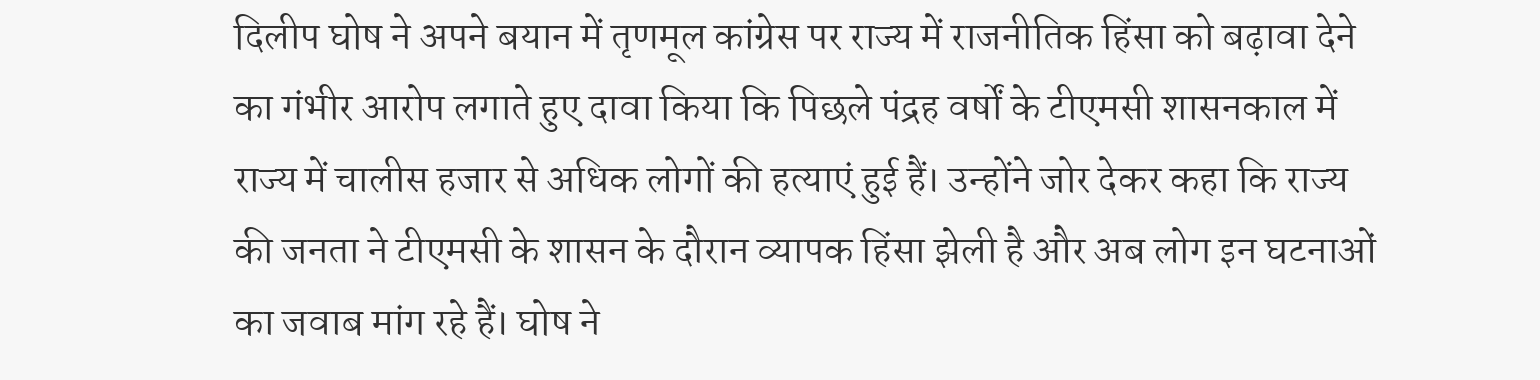दिलीप घोष ने अपने बयान में तृणमूल कांग्रेस पर राज्य में राजनीतिक हिंसा को बढ़ावा देने का गंभीर आरोप लगाते हुए दावा किया कि पिछले पंद्रह वर्षों के टीएमसी शासनकाल में राज्य में चालीस हजार से अधिक लोगों की हत्याएं हुई हैं। उन्होंने जोर देकर कहा कि राज्य की जनता ने टीएमसी के शासन के दौरान व्यापक हिंसा झेली है और अब लोग इन घटनाओं का जवाब मांग रहे हैं। घोष ने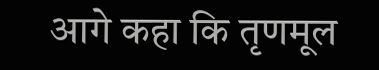आगे कहा कि तृणमूल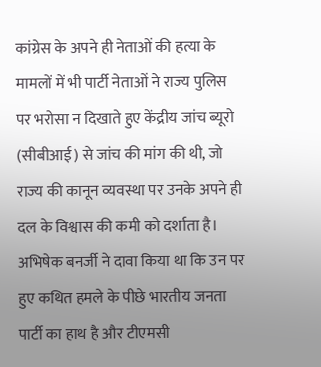कांग्रेस के अपने ही नेताओं की हत्या के मामलों में भी पार्टी नेताओं ने राज्य पुलिस पर भरोसा न दिखाते हुए केंद्रीय जांच ब्यूरो (सीबीआई) से जांच की मांग की थी, जो राज्य की कानून व्यवस्था पर उनके अपने ही दल के विश्वास की कमी को दर्शाता है।
अभिषेक बनर्जी ने दावा किया था कि उन पर हुए कथित हमले के पीछे भारतीय जनता पार्टी का हाथ है और टीएमसी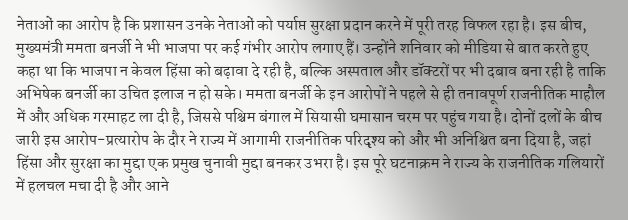नेताओं का आरोप है कि प्रशासन उनके नेताओं को पर्याप्त सुरक्षा प्रदान करने में पूरी तरह विफल रहा है। इस बीच, मुख्यमंत्री ममता बनर्जी ने भी भाजपा पर कई गंभीर आरोप लगाए हैं। उन्होंने शनिवार को मीडिया से बात करते हुए कहा था कि भाजपा न केवल हिंसा को बढ़ावा दे रही है, बल्कि अस्पताल और डॉक्टरों पर भी दबाव बना रही है ताकि अभिषेक बनर्जी का उचित इलाज न हो सके। ममता बनर्जी के इन आरोपों ने पहले से ही तनावपूर्ण राजनीतिक माहौल में और अधिक गरमाहट ला दी है, जिससे पश्चिम बंगाल में सियासी घमासान चरम पर पहुंच गया है। दोनों दलों के बीच जारी इस आरोप-प्रत्यारोप के दौर ने राज्य में आगामी राजनीतिक परिदृश्य को और भी अनिश्चित बना दिया है, जहां हिंसा और सुरक्षा का मुद्दा एक प्रमुख चुनावी मुद्दा बनकर उभरा है। इस पूरे घटनाक्रम ने राज्य के राजनीतिक गलियारों में हलचल मचा दी है और आने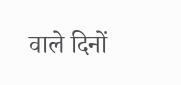वाले दिनों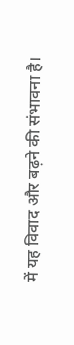में यह विवाद और बढ़ने की संभावना है।